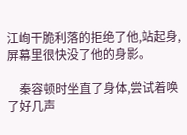江峋干脆利落的拒绝了他,站起身,屏幕里很快没了他的身影。

    秦容顿时坐直了身体,尝试着唤了好几声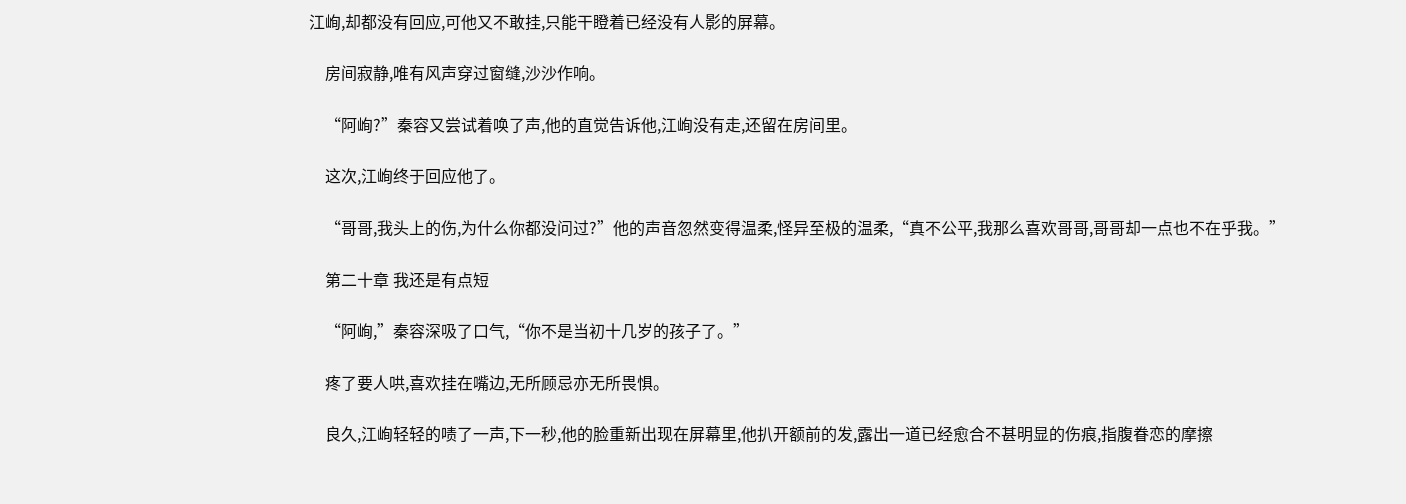江峋,却都没有回应,可他又不敢挂,只能干瞪着已经没有人影的屏幕。

    房间寂静,唯有风声穿过窗缝,沙沙作响。

    “阿峋?”秦容又尝试着唤了声,他的直觉告诉他,江峋没有走,还留在房间里。

    这次,江峋终于回应他了。

    “哥哥,我头上的伤,为什么你都没问过?”他的声音忽然变得温柔,怪异至极的温柔,“真不公平,我那么喜欢哥哥,哥哥却一点也不在乎我。”

    第二十章 我还是有点短

    “阿峋,”秦容深吸了口气,“你不是当初十几岁的孩子了。”

    疼了要人哄,喜欢挂在嘴边,无所顾忌亦无所畏惧。

    良久,江峋轻轻的啧了一声,下一秒,他的脸重新出现在屏幕里,他扒开额前的发,露出一道已经愈合不甚明显的伤痕,指腹眷恋的摩擦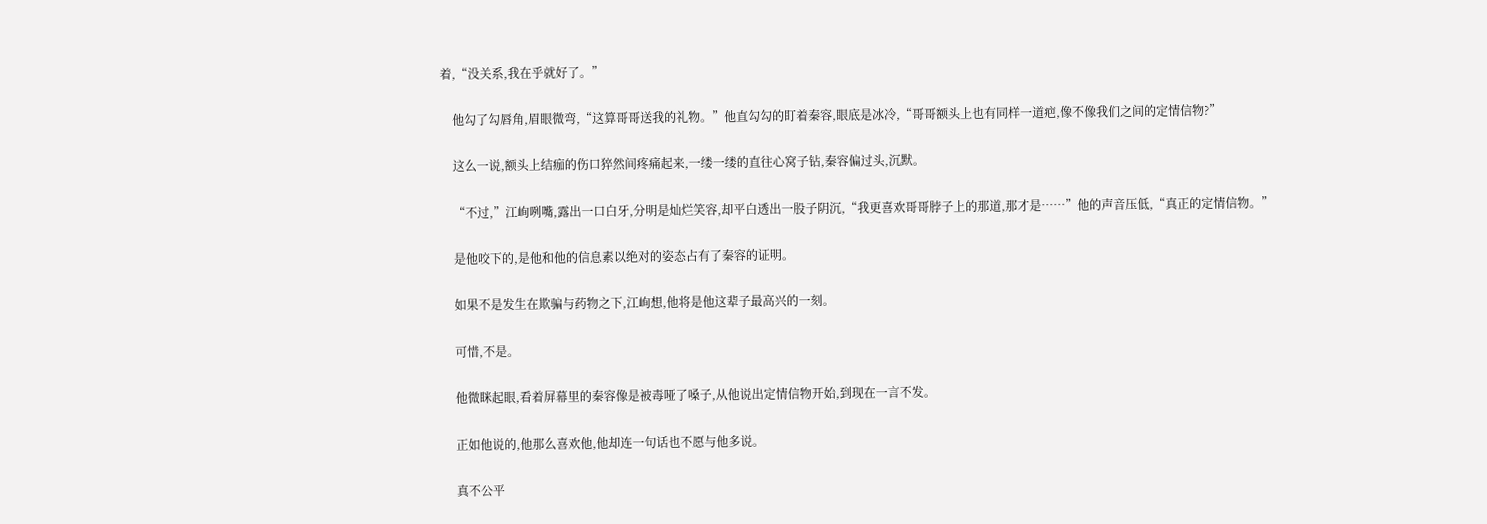着,“没关系,我在乎就好了。”

    他勾了勾唇角,眉眼微弯,“这算哥哥送我的礼物。”他直勾勾的盯着秦容,眼底是冰冷,“哥哥额头上也有同样一道疤,像不像我们之间的定情信物?”

    这么一说,额头上结痂的伤口猝然间疼痛起来,一缕一缕的直往心窝子钻,秦容偏过头,沉默。

    “不过,”江峋咧嘴,露出一口白牙,分明是灿烂笑容,却平白透出一股子阴沉,“我更喜欢哥哥脖子上的那道,那才是……”他的声音压低,“真正的定情信物。”

    是他咬下的,是他和他的信息素以绝对的姿态占有了秦容的证明。

    如果不是发生在欺骗与药物之下,江峋想,他将是他这辈子最高兴的一刻。

    可惜,不是。

    他微眯起眼,看着屏幕里的秦容像是被毒哑了嗓子,从他说出定情信物开始,到现在一言不发。

    正如他说的,他那么喜欢他,他却连一句话也不愿与他多说。

    真不公平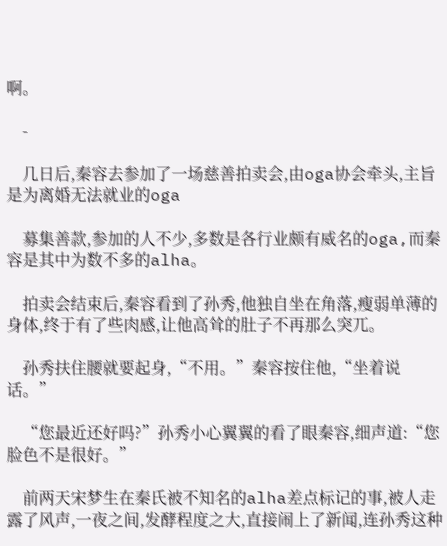啊。

    -

    几日后,秦容去参加了一场慈善拍卖会,由oga协会牵头,主旨是为离婚无法就业的oga

    募集善款,参加的人不少,多数是各行业颇有威名的oga,而秦容是其中为数不多的alha。

    拍卖会结束后,秦容看到了孙秀,他独自坐在角落,瘦弱单薄的身体,终于有了些肉感,让他高耸的肚子不再那么突兀。

    孙秀扶住腰就要起身,“不用。”秦容按住他,“坐着说话。”

    “您最近还好吗?”孙秀小心翼翼的看了眼秦容,细声道:“您脸色不是很好。”

    前两天宋梦生在秦氏被不知名的alha差点标记的事,被人走露了风声,一夜之间,发酵程度之大,直接闹上了新闻,连孙秀这种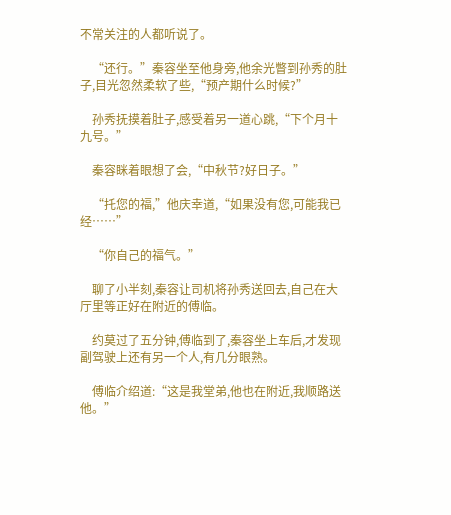不常关注的人都听说了。

    “还行。”秦容坐至他身旁,他余光瞥到孙秀的肚子,目光忽然柔软了些,“预产期什么时候?”

    孙秀抚摸着肚子,感受着另一道心跳,“下个月十九号。”

    秦容眯着眼想了会,“中秋节?好日子。”

    “托您的福,”他庆幸道,“如果没有您,可能我已经……”

    “你自己的福气。”

    聊了小半刻,秦容让司机将孙秀送回去,自己在大厅里等正好在附近的傅临。

    约莫过了五分钟,傅临到了,秦容坐上车后,才发现副驾驶上还有另一个人,有几分眼熟。

    傅临介绍道:“这是我堂弟,他也在附近,我顺路送他。”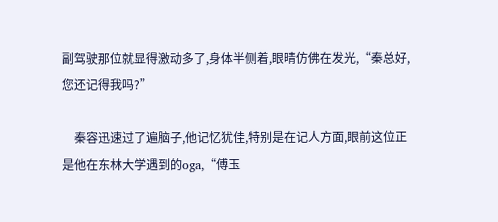副驾驶那位就显得激动多了,身体半侧着,眼晴仿佛在发光,“秦总好,您还记得我吗?”

    秦容迅速过了遍脑子,他记忆犹佳,特别是在记人方面,眼前这位正是他在东林大学遇到的oga,“傅玉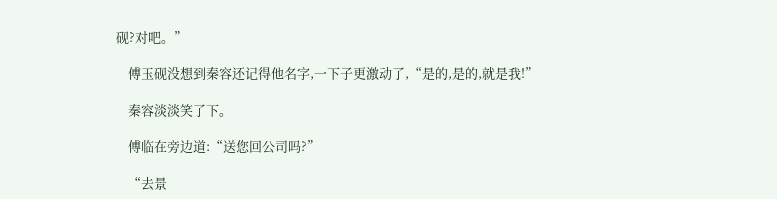砚?对吧。”

    傅玉砚没想到秦容还记得他名字,一下子更激动了,“是的,是的,就是我!”

    秦容淡淡笑了下。

    傅临在旁边道:“送您回公司吗?”

    “去景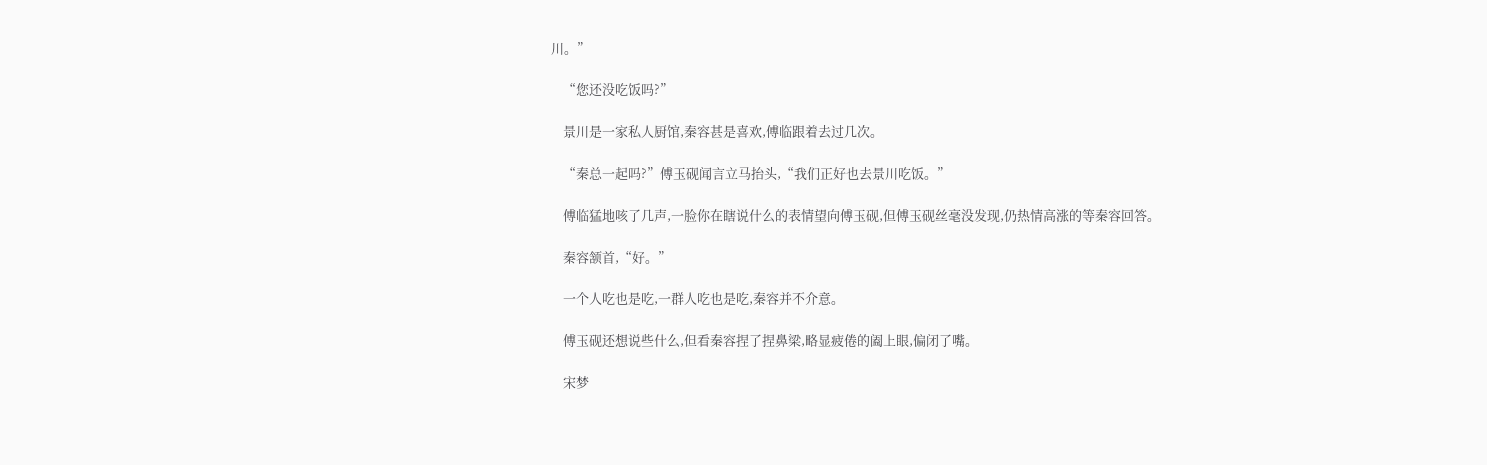川。”

    “您还没吃饭吗?”

    景川是一家私人厨馆,秦容甚是喜欢,傅临跟着去过几次。

    “秦总一起吗?”傅玉砚闻言立马抬头,“我们正好也去景川吃饭。”

    傅临猛地咳了几声,一脸你在瞎说什么的表情望向傅玉砚,但傅玉砚丝毫没发现,仍热情高涨的等秦容回答。

    秦容颔首,“好。”

    一个人吃也是吃,一群人吃也是吃,秦容并不介意。

    傅玉砚还想说些什么,但看秦容捏了捏鼻梁,略显疲倦的阖上眼,偏闭了嘴。

    宋梦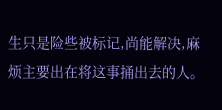生只是险些被标记,尚能解决,麻烦主要出在将这事捅出去的人。